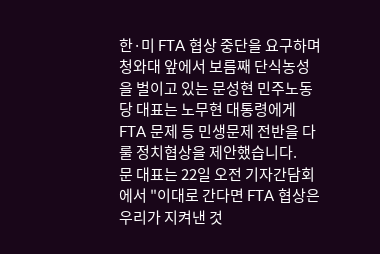한·미 FTA 협상 중단을 요구하며 청와대 앞에서 보름째 단식농성을 벌이고 있는 문성현 민주노동당 대표는 노무현 대통령에게 FTA 문제 등 민생문제 전반을 다룰 정치협상을 제안했습니다.
문 대표는 22일 오전 기자간담회에서 "이대로 간다면 FTA 협상은 우리가 지켜낸 것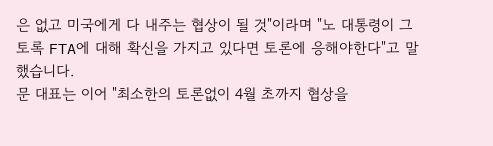은 없고 미국에게 다 내주는 협상이 될 것"이라며 "노 대통령이 그토록 FTA에 대해 확신을 가지고 있다면 토론에 응해야한다"고 말했습니다.
문 대표는 이어 "최소한의 토론없이 4월 초까지 협상을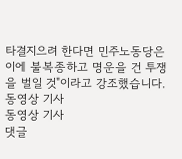타결지으려 한다면 민주노동당은 이에 불복종하고 명운을 건 투쟁을 벌일 것"이라고 강조했습니다.
동영상 기사
동영상 기사
댓글